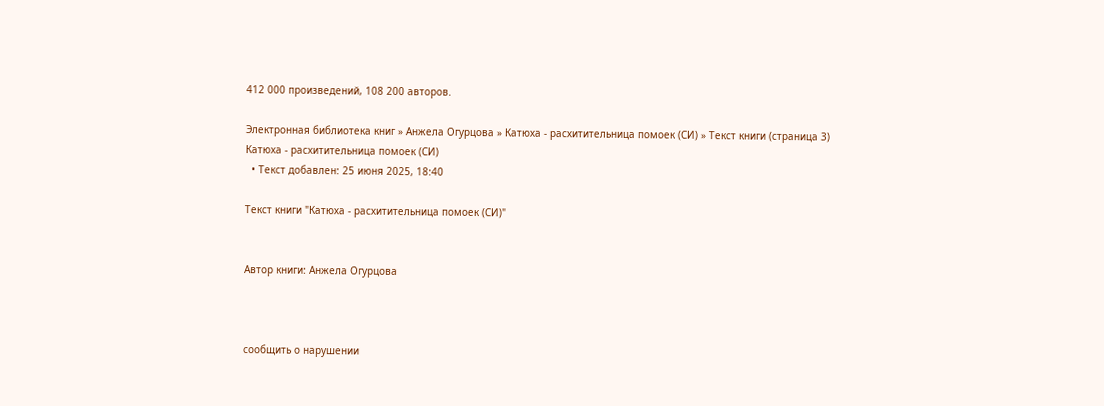412 000 произведений, 108 200 авторов.

Электронная библиотека книг » Анжела Огурцова » Катюха - расхитительница помоек (СИ) » Текст книги (страница 3)
Катюха - расхитительница помоек (СИ)
  • Текст добавлен: 25 июня 2025, 18:40

Текст книги "Катюха - расхитительница помоек (СИ)"


Автор книги: Анжела Огурцова



сообщить о нарушении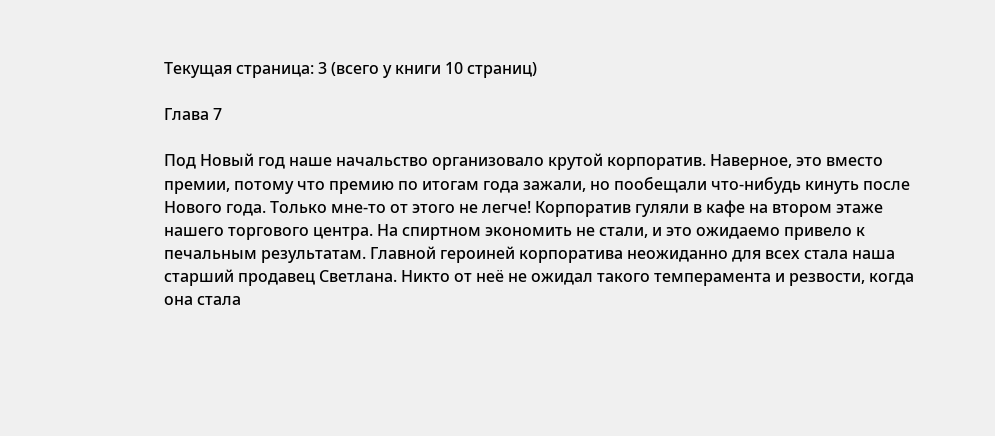Текущая страница: 3 (всего у книги 10 страниц)

Глава 7

Под Новый год наше начальство организовало крутой корпоратив. Наверное, это вместо премии, потому что премию по итогам года зажали, но пообещали что-нибудь кинуть после Нового года. Только мне-то от этого не легче! Корпоратив гуляли в кафе на втором этаже нашего торгового центра. На спиртном экономить не стали, и это ожидаемо привело к печальным результатам. Главной героиней корпоратива неожиданно для всех стала наша старший продавец Светлана. Никто от неё не ожидал такого темперамента и резвости, когда она стала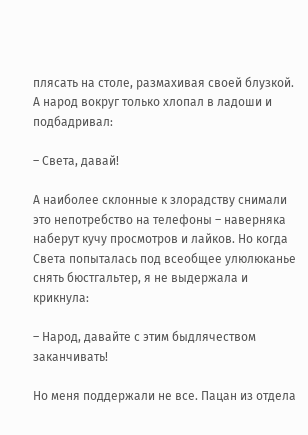плясать на столе, размахивая своей блузкой. А народ вокруг только хлопал в ладоши и подбадривал:

– Света, давай!

А наиболее склонные к злорадству снимали это непотребство на телефоны – наверняка наберут кучу просмотров и лайков. Но когда Света попыталась под всеобщее улюлюканье снять бюстгальтер, я не выдержала и крикнула:

– Народ, давайте с этим быдлячеством заканчивать!

Но меня поддержали не все. Пацан из отдела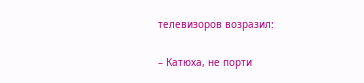телевизоров возразил:

– Катюха, не порти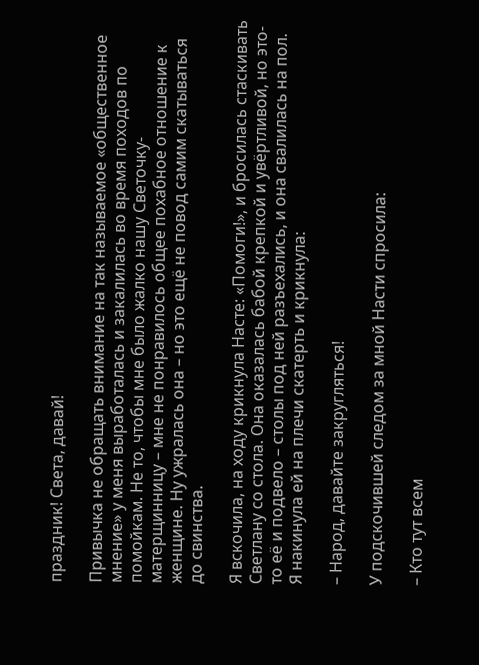праздник! Света, давай!

Привычка не обращать внимание на так называемое «общественное мнение» у меня выработалась и закалилась во время походов по помойкам. Не то, чтобы мне было жалко нашу Светочку-матерщинницу – мне не понравилось общее похабное отношение к женщине. Ну ужралась она – но это ещё не повод самим скатываться до свинства.

Я вскочила, на ходу крикнула Насте: «Помоги!», и бросилась стаскивать Светлану со стола. Она оказалась бабой крепкой и увёртливой, но это-то её и подвело – столы под ней разъехались, и она свалилась на пол. Я накинула ей на плечи скатерть и крикнула:

– Народ, давайте закругляться!

У подскочившей следом за мной Насти спросила:

– Кто тут всем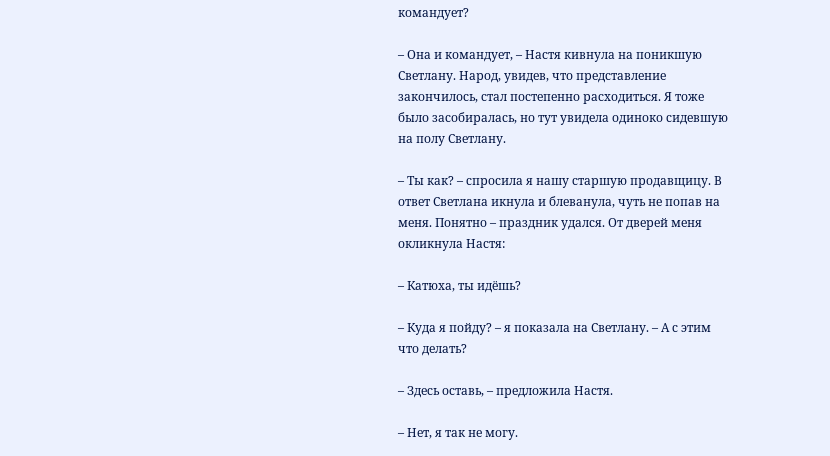командует?

– Она и командует, – Настя кивнула на поникшую Светлану. Народ, увидев, что представление закончилось, стал постепенно расходиться. Я тоже было засобиралась, но тут увидела одиноко сидевшую на полу Светлану.

– Ты как? – спросила я нашу старшую продавщицу. В ответ Светлана икнула и блеванула, чуть не попав на меня. Понятно – праздник удался. От дверей меня окликнула Настя:

– Катюха, ты идёшь?

– Куда я пойду? – я показала на Светлану. – А с этим что делать?

– Здесь оставь, – предложила Настя.

– Нет, я так не могу.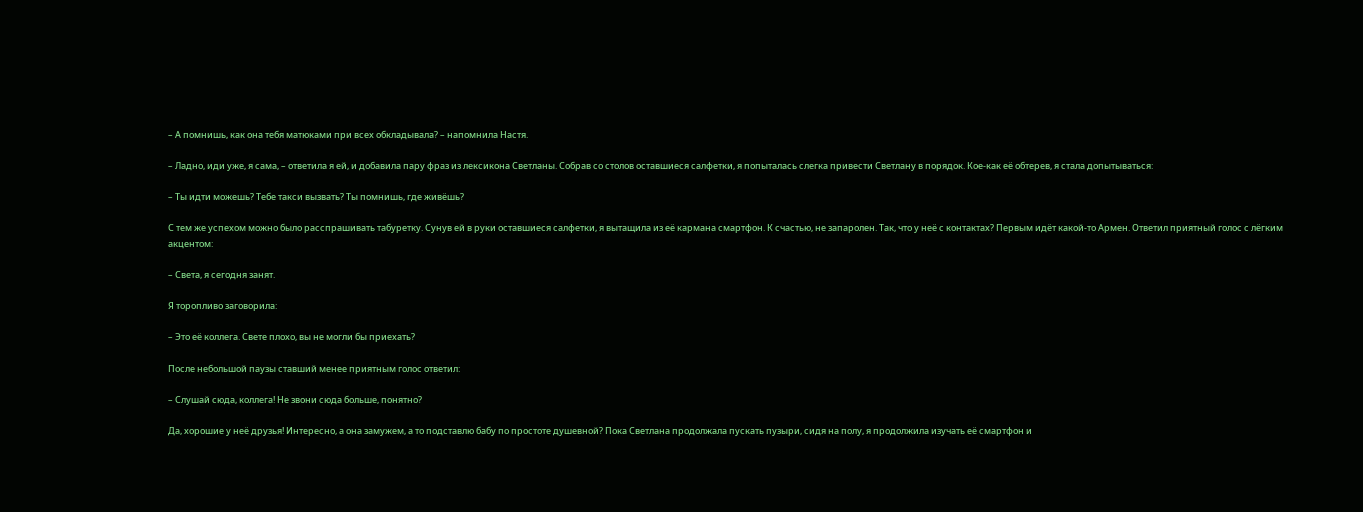– А помнишь, как она тебя матюками при всех обкладывала? – напомнила Настя.

– Ладно, иди уже, я сама, – ответила я ей, и добавила пару фраз из лексикона Светланы. Собрав со столов оставшиеся салфетки, я попыталась слегка привести Светлану в порядок. Кое-как её обтерев, я стала допытываться:

– Ты идти можешь? Тебе такси вызвать? Ты помнишь, где живёшь?

С тем же успехом можно было расспрашивать табуретку. Сунув ей в руки оставшиеся салфетки, я вытащила из её кармана смартфон. К счастью, не запаролен. Так, что у неё с контактах? Первым идёт какой-то Армен. Ответил приятный голос с лёгким акцентом:

– Света, я сегодня занят.

Я торопливо заговорила:

– Это её коллега. Свете плохо, вы не могли бы приехать?

После небольшой паузы ставший менее приятным голос ответил:

– Слушай сюда, коллега! Не звони сюда больше, понятно?

Да, хорошие у неё друзья! Интересно, а она замужем, а то подставлю бабу по простоте душевной? Пока Светлана продолжала пускать пузыри, сидя на полу, я продолжила изучать её смартфон и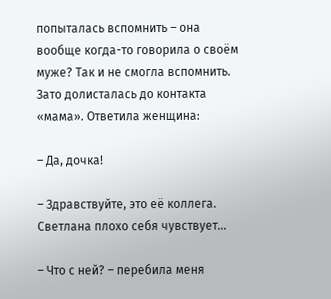попыталась вспомнить – она вообще когда-то говорила о своём муже? Так и не смогла вспомнить. Зато долисталась до контакта «мама». Ответила женщина:

– Да, дочка!

– Здравствуйте, это её коллега. Светлана плохо себя чувствует…

– Что с ней? – перебила меня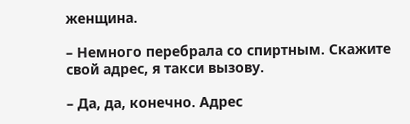женщина.

– Немного перебрала со спиртным. Скажите свой адрес, я такси вызову.

– Да, да, конечно. Адрес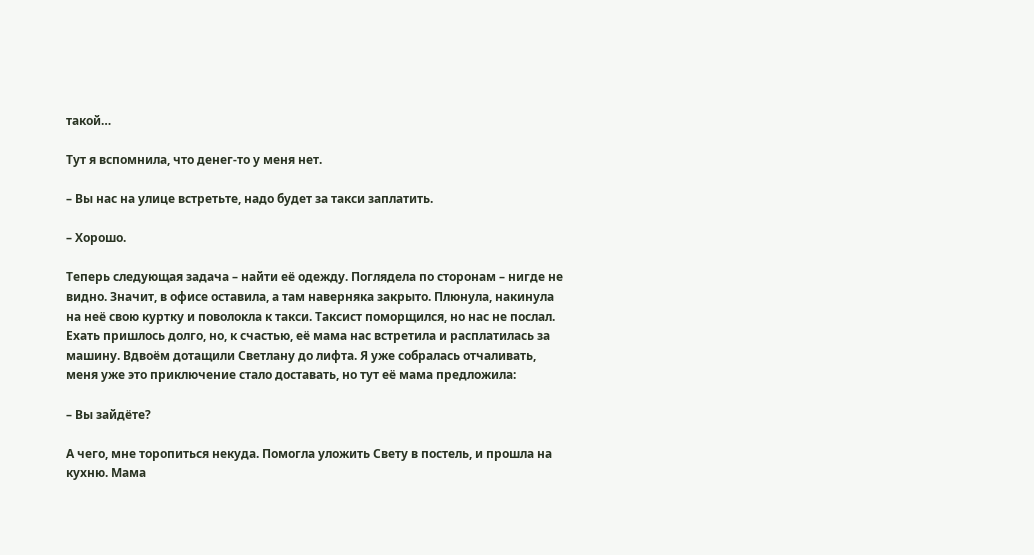такой…

Тут я вспомнила, что денег-то у меня нет.

– Вы нас на улице встретьте, надо будет за такси заплатить.

– Хорошо.

Теперь следующая задача – найти её одежду. Поглядела по сторонам – нигде не видно. Значит, в офисе оставила, а там наверняка закрыто. Плюнула, накинула на неё свою куртку и поволокла к такси. Таксист поморщился, но нас не послал. Ехать пришлось долго, но, к счастью, её мама нас встретила и расплатилась за машину. Вдвоём дотащили Светлану до лифта. Я уже собралась отчаливать, меня уже это приключение стало доставать, но тут её мама предложила:

– Вы зайдёте?

А чего, мне торопиться некуда. Помогла уложить Свету в постель, и прошла на кухню. Мама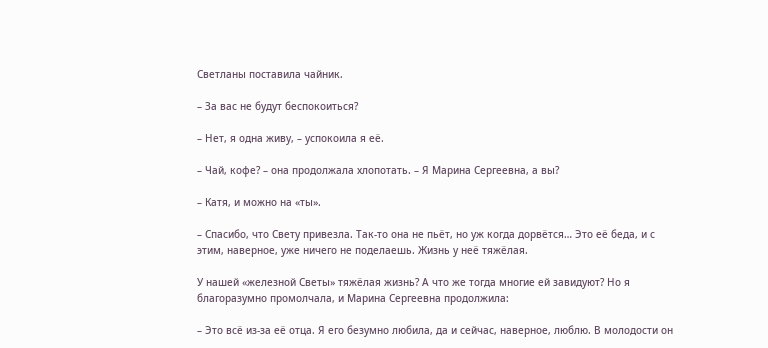Светланы поставила чайник.

– За вас не будут беспокоиться?

– Нет, я одна живу, – успокоила я её.

– Чай, кофе? – она продолжала хлопотать. – Я Марина Сергеевна, а вы?

– Катя, и можно на «ты».

– Спасибо, что Свету привезла. Так-то она не пьёт, но уж когда дорвётся… Это её беда, и с этим, наверное, уже ничего не поделаешь. Жизнь у неё тяжёлая.

У нашей «железной Светы» тяжёлая жизнь? А что же тогда многие ей завидуют? Но я благоразумно промолчала, и Марина Сергеевна продолжила:

– Это всё из-за её отца. Я его безумно любила, да и сейчас, наверное, люблю. В молодости он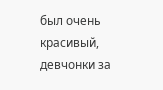был очень красивый, девчонки за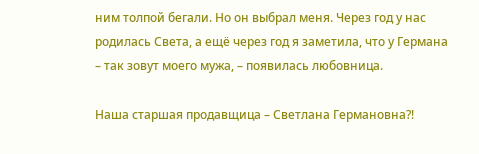ним толпой бегали. Но он выбрал меня. Через год у нас родилась Света, а ещё через год я заметила, что у Германа – так зовут моего мужа, – появилась любовница.

Наша старшая продавщица – Светлана Германовна?!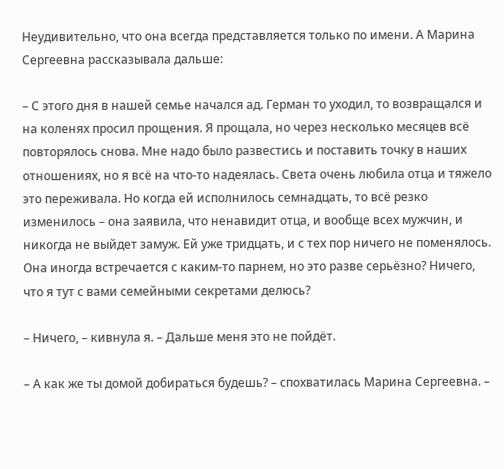Неудивительно, что она всегда представляется только по имени. А Марина Сергеевна рассказывала дальше:

– С этого дня в нашей семье начался ад. Герман то уходил, то возвращался и на коленях просил прощения. Я прощала, но через несколько месяцев всё повторялось снова. Мне надо было развестись и поставить точку в наших отношениях, но я всё на что-то надеялась. Света очень любила отца и тяжело это переживала. Но когда ей исполнилось семнадцать, то всё резко изменилось – она заявила, что ненавидит отца, и вообще всех мужчин, и никогда не выйдет замуж. Ей уже тридцать, и с тех пор ничего не поменялось. Она иногда встречается с каким-то парнем, но это разве серьёзно? Ничего, что я тут с вами семейными секретами делюсь?

– Ничего, – кивнула я. – Дальше меня это не пойдёт.

– А как же ты домой добираться будешь? – спохватилась Марина Сергеевна. –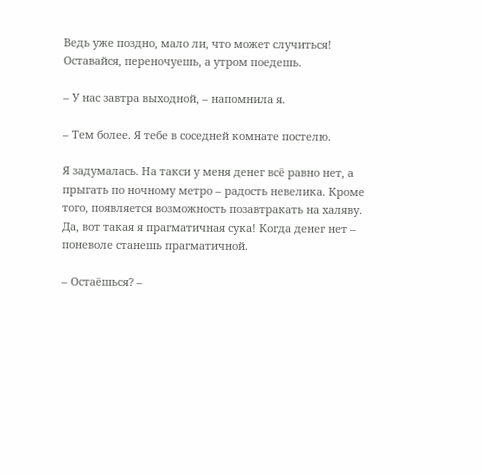Ведь уже поздно, мало ли, что может случиться! Оставайся, переночуешь, а утром поедешь.

– У нас завтра выходной, – напомнила я.

– Тем более. Я тебе в соседней комнате постелю.

Я задумалась. На такси у меня денег всё равно нет, а прыгать по ночному метро – радость невелика. Кроме того, появляется возможность позавтракать на халяву. Да, вот такая я прагматичная сука! Когда денег нет – поневоле станешь прагматичной.

– Остаёшься? –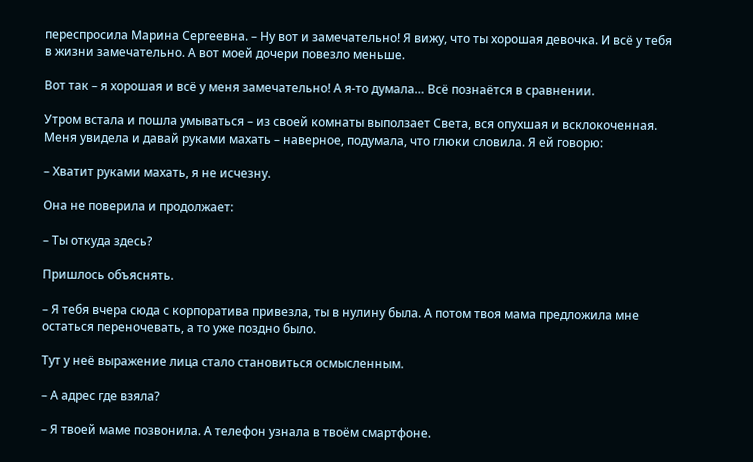переспросила Марина Сергеевна. – Ну вот и замечательно! Я вижу, что ты хорошая девочка. И всё у тебя в жизни замечательно. А вот моей дочери повезло меньше.

Вот так – я хорошая и всё у меня замечательно! А я-то думала… Всё познаётся в сравнении.

Утром встала и пошла умываться – из своей комнаты выползает Света, вся опухшая и всклокоченная. Меня увидела и давай руками махать – наверное, подумала, что глюки словила. Я ей говорю:

– Хватит руками махать, я не исчезну.

Она не поверила и продолжает:

– Ты откуда здесь?

Пришлось объяснять.

– Я тебя вчера сюда с корпоратива привезла, ты в нулину была. А потом твоя мама предложила мне остаться переночевать, а то уже поздно было.

Тут у неё выражение лица стало становиться осмысленным.

– А адрес где взяла?

– Я твоей маме позвонила. А телефон узнала в твоём смартфоне.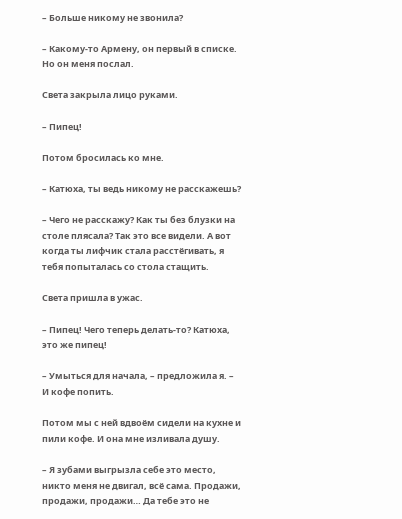– Больше никому не звонила?

– Какому-то Армену, он первый в списке. Но он меня послал.

Света закрыла лицо руками.

– Пипец!

Потом бросилась ко мне.

– Катюха, ты ведь никому не расскажешь?

– Чего не расскажу? Как ты без блузки на столе плясала? Так это все видели. А вот когда ты лифчик стала расстёгивать, я тебя попыталась со стола стащить.

Света пришла в ужас.

– Пипец! Чего теперь делать-то? Катюха, это же пипец!

– Умыться для начала, – предложила я. – И кофе попить.

Потом мы с ней вдвоём сидели на кухне и пили кофе. И она мне изливала душу.

– Я зубами выгрызла себе это место, никто меня не двигал, всё сама. Продажи, продажи, продажи… Да тебе это не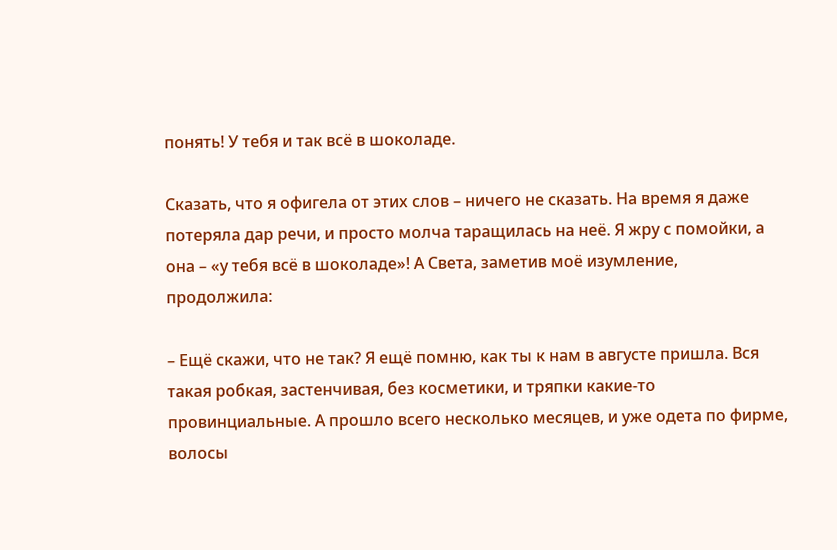понять! У тебя и так всё в шоколаде.

Сказать, что я офигела от этих слов – ничего не сказать. На время я даже потеряла дар речи, и просто молча таращилась на неё. Я жру с помойки, а она – «у тебя всё в шоколаде»! А Света, заметив моё изумление, продолжила:

– Ещё скажи, что не так? Я ещё помню, как ты к нам в августе пришла. Вся такая робкая, застенчивая, без косметики, и тряпки какие-то провинциальные. А прошло всего несколько месяцев, и уже одета по фирме, волосы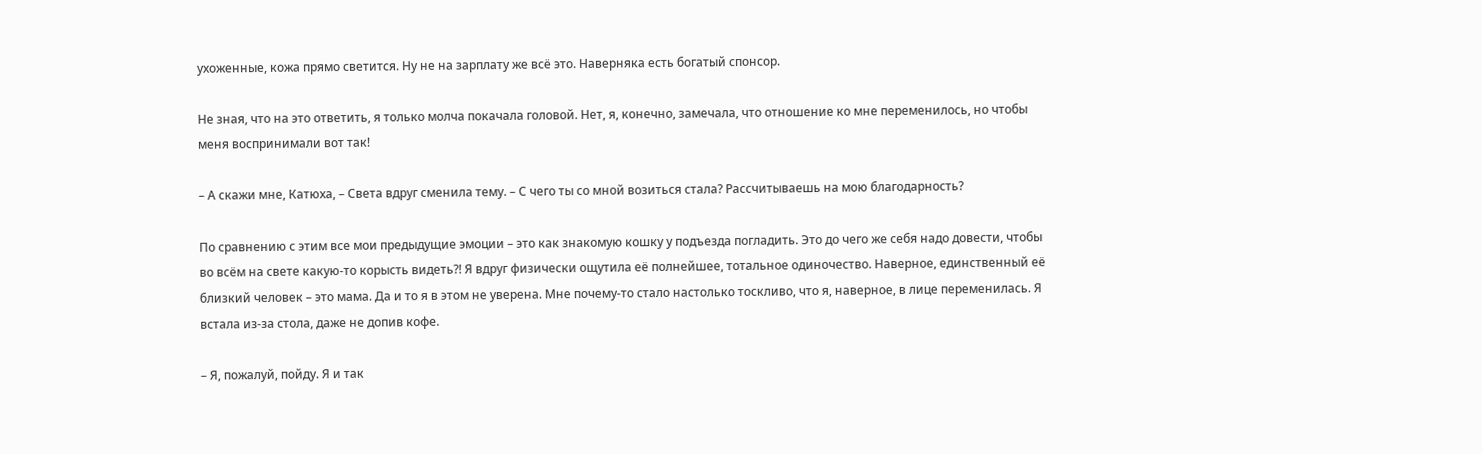ухоженные, кожа прямо светится. Ну не на зарплату же всё это. Наверняка есть богатый спонсор.

Не зная, что на это ответить, я только молча покачала головой. Нет, я, конечно, замечала, что отношение ко мне переменилось, но чтобы меня воспринимали вот так!

– А скажи мне, Катюха, – Света вдруг сменила тему. – С чего ты со мной возиться стала? Рассчитываешь на мою благодарность?

По сравнению с этим все мои предыдущие эмоции – это как знакомую кошку у подъезда погладить. Это до чего же себя надо довести, чтобы во всём на свете какую-то корысть видеть?! Я вдруг физически ощутила её полнейшее, тотальное одиночество. Наверное, единственный её близкий человек – это мама. Да и то я в этом не уверена. Мне почему-то стало настолько тоскливо, что я, наверное, в лице переменилась. Я встала из-за стола, даже не допив кофе.

– Я, пожалуй, пойду. Я и так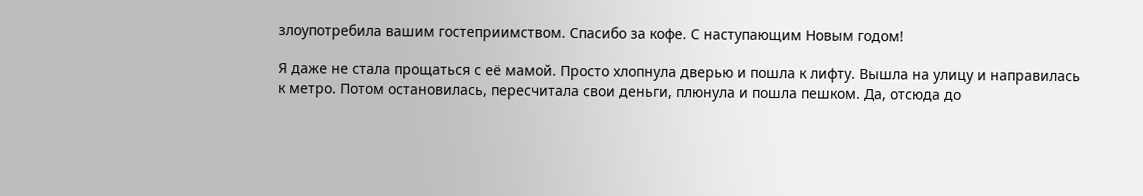злоупотребила вашим гостеприимством. Спасибо за кофе. С наступающим Новым годом!

Я даже не стала прощаться с её мамой. Просто хлопнула дверью и пошла к лифту. Вышла на улицу и направилась к метро. Потом остановилась, пересчитала свои деньги, плюнула и пошла пешком. Да, отсюда до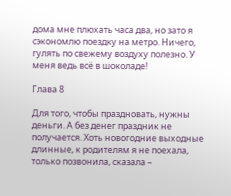дома мне плюхать часа два, но зато я сэкономлю поездку на метро. Ничего, гулять по свежему воздуху полезно. У меня ведь всё в шоколаде!

Глава 8

Для того, чтобы праздновать, нужны деньги. А без денег праздник не получается. Хоть новогодние выходные длинные, к родителям я не поехала, только позвонила, сказала –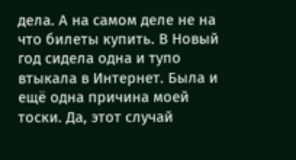дела. А на самом деле не на что билеты купить. В Новый год сидела одна и тупо втыкала в Интернет. Была и ещё одна причина моей тоски. Да, этот случай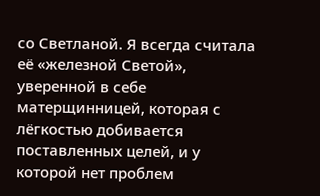со Светланой. Я всегда считала её «железной Светой», уверенной в себе матерщинницей, которая с лёгкостью добивается поставленных целей, и у которой нет проблем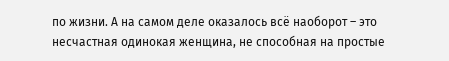по жизни. А на самом деле оказалось всё наоборот – это несчастная одинокая женщина, не способная на простые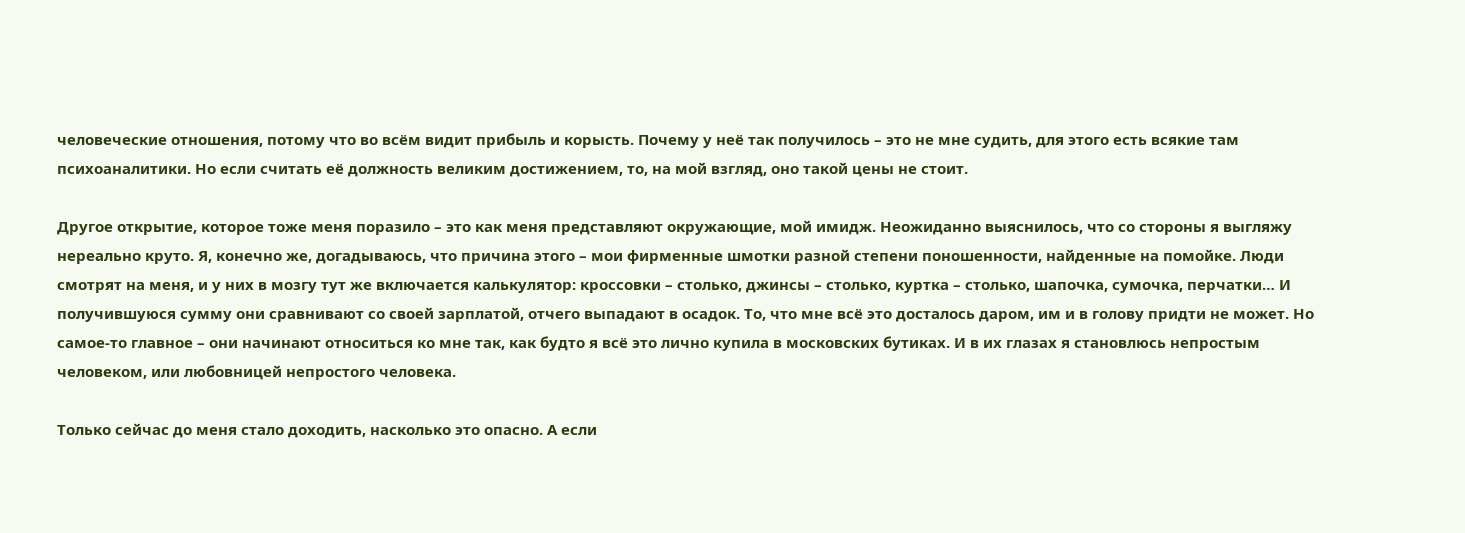человеческие отношения, потому что во всём видит прибыль и корысть. Почему у неё так получилось – это не мне судить, для этого есть всякие там психоаналитики. Но если считать её должность великим достижением, то, на мой взгляд, оно такой цены не стоит.

Другое открытие, которое тоже меня поразило – это как меня представляют окружающие, мой имидж. Неожиданно выяснилось, что со стороны я выгляжу нереально круто. Я, конечно же, догадываюсь, что причина этого – мои фирменные шмотки разной степени поношенности, найденные на помойке. Люди смотрят на меня, и у них в мозгу тут же включается калькулятор: кроссовки – столько, джинсы – столько, куртка – столько, шапочка, сумочка, перчатки… И получившуюся сумму они сравнивают со своей зарплатой, отчего выпадают в осадок. То, что мне всё это досталось даром, им и в голову придти не может. Но самое-то главное – они начинают относиться ко мне так, как будто я всё это лично купила в московских бутиках. И в их глазах я становлюсь непростым человеком, или любовницей непростого человека.

Только сейчас до меня стало доходить, насколько это опасно. А если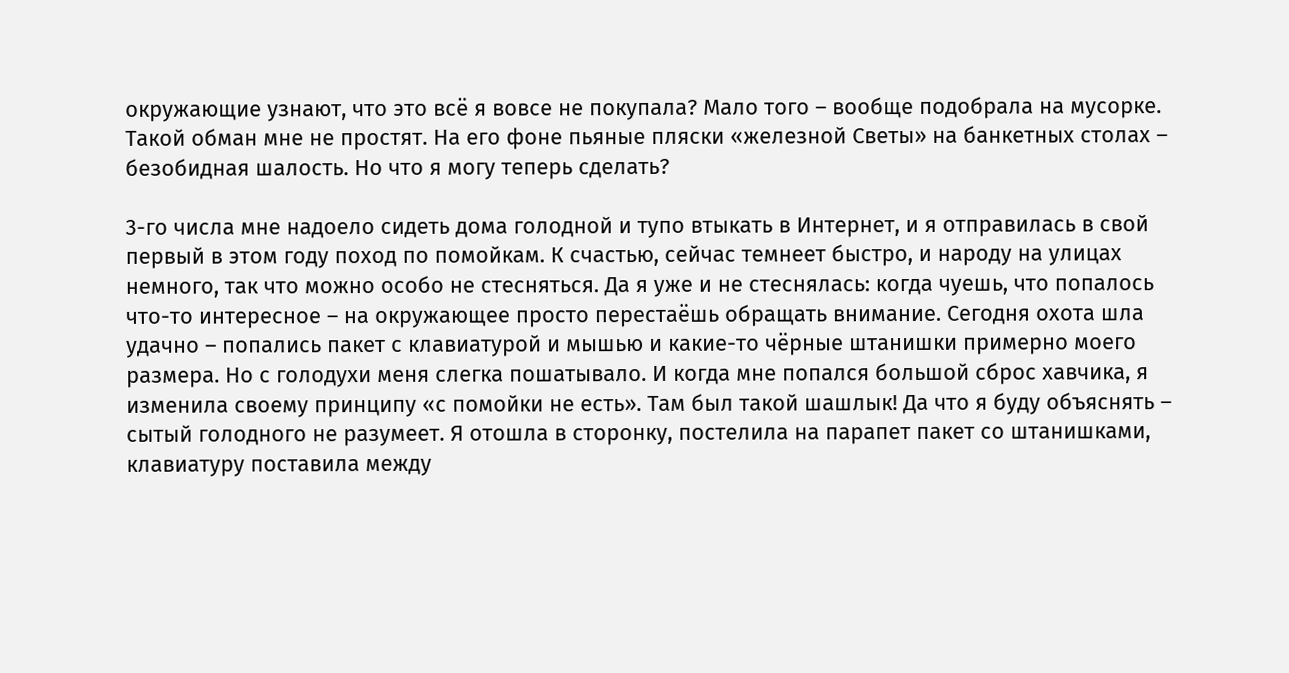окружающие узнают, что это всё я вовсе не покупала? Мало того – вообще подобрала на мусорке. Такой обман мне не простят. На его фоне пьяные пляски «железной Светы» на банкетных столах – безобидная шалость. Но что я могу теперь сделать?

3-го числа мне надоело сидеть дома голодной и тупо втыкать в Интернет, и я отправилась в свой первый в этом году поход по помойкам. К счастью, сейчас темнеет быстро, и народу на улицах немного, так что можно особо не стесняться. Да я уже и не стеснялась: когда чуешь, что попалось что-то интересное – на окружающее просто перестаёшь обращать внимание. Сегодня охота шла удачно – попались пакет с клавиатурой и мышью и какие-то чёрные штанишки примерно моего размера. Но с голодухи меня слегка пошатывало. И когда мне попался большой сброс хавчика, я изменила своему принципу «с помойки не есть». Там был такой шашлык! Да что я буду объяснять – сытый голодного не разумеет. Я отошла в сторонку, постелила на парапет пакет со штанишками, клавиатуру поставила между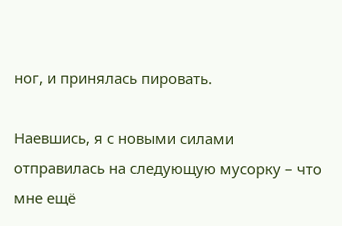ног, и принялась пировать.

Наевшись, я с новыми силами отправилась на следующую мусорку – что мне ещё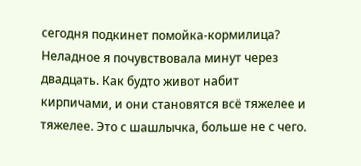сегодня подкинет помойка-кормилица? Неладное я почувствовала минут через двадцать. Как будто живот набит кирпичами, и они становятся всё тяжелее и тяжелее. Это с шашлычка, больше не с чего.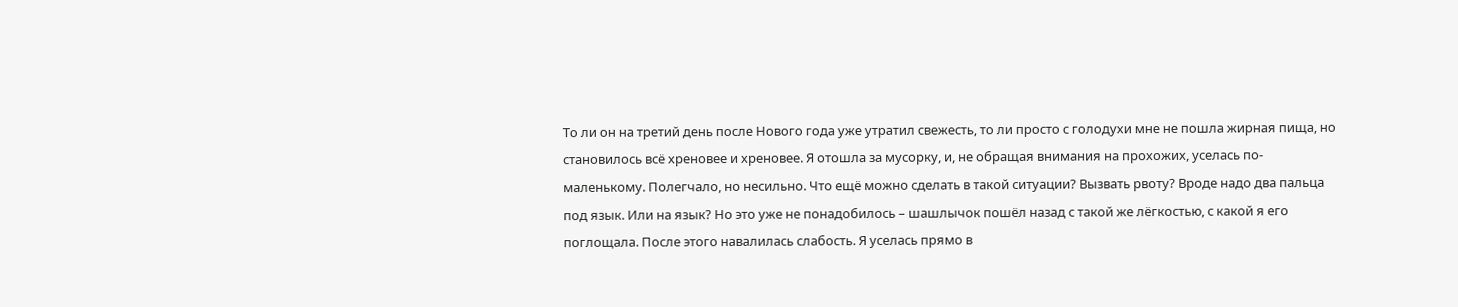То ли он на третий день после Нового года уже утратил свежесть, то ли просто с голодухи мне не пошла жирная пища, но становилось всё хреновее и хреновее. Я отошла за мусорку, и, не обращая внимания на прохожих, уселась по-маленькому. Полегчало, но несильно. Что ещё можно сделать в такой ситуации? Вызвать рвоту? Вроде надо два пальца под язык. Или на язык? Но это уже не понадобилось – шашлычок пошёл назад с такой же лёгкостью, с какой я его поглощала. После этого навалилась слабость. Я уселась прямо в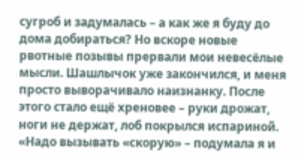сугроб и задумалась – а как же я буду до дома добираться? Но вскоре новые рвотные позывы прервали мои невесёлые мысли. Шашлычок уже закончился, и меня просто выворачивало наизнанку. После этого стало ещё хреновее – руки дрожат, ноги не держат, лоб покрылся испариной. «Надо вызывать «скорую» – подумала я и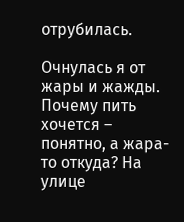отрубилась.

Очнулась я от жары и жажды. Почему пить хочется – понятно, а жара-то откуда? На улице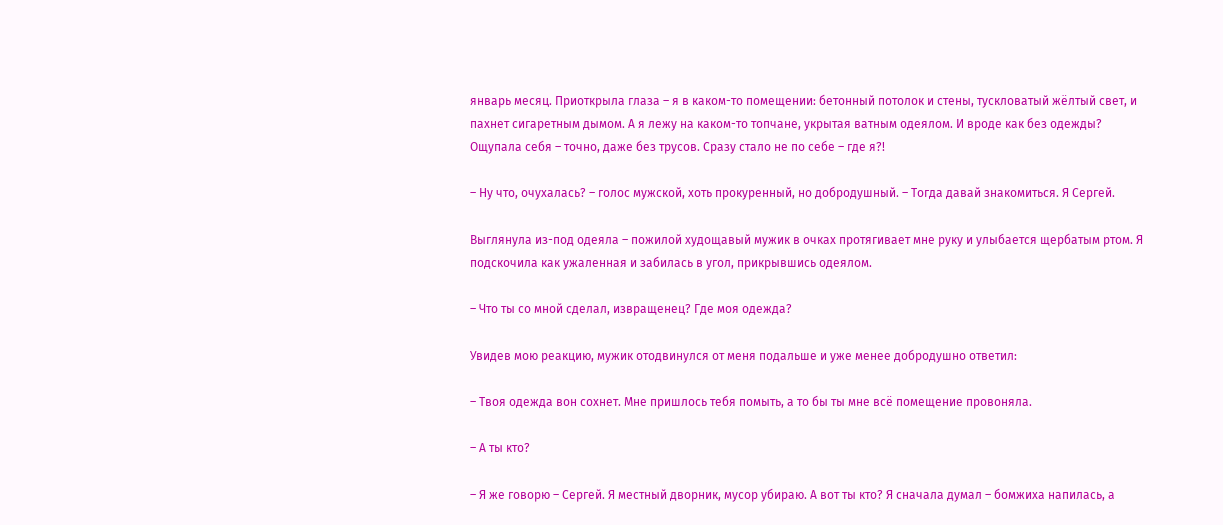январь месяц. Приоткрыла глаза – я в каком-то помещении: бетонный потолок и стены, тускловатый жёлтый свет, и пахнет сигаретным дымом. А я лежу на каком-то топчане, укрытая ватным одеялом. И вроде как без одежды? Ощупала себя – точно, даже без трусов. Сразу стало не по себе – где я?!

– Ну что, очухалась? – голос мужской, хоть прокуренный, но добродушный. – Тогда давай знакомиться. Я Сергей.

Выглянула из-под одеяла – пожилой худощавый мужик в очках протягивает мне руку и улыбается щербатым ртом. Я подскочила как ужаленная и забилась в угол, прикрывшись одеялом.

– Что ты со мной сделал, извращенец? Где моя одежда?

Увидев мою реакцию, мужик отодвинулся от меня подальше и уже менее добродушно ответил:

– Твоя одежда вон сохнет. Мне пришлось тебя помыть, а то бы ты мне всё помещение провоняла.

– А ты кто?

– Я же говорю – Сергей. Я местный дворник, мусор убираю. А вот ты кто? Я сначала думал – бомжиха напилась, а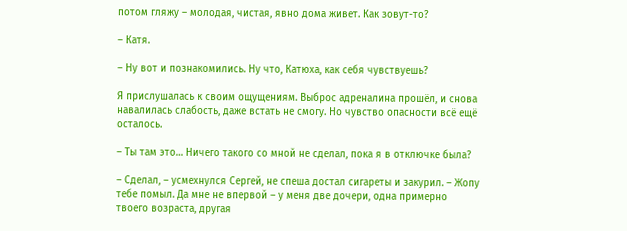потом гляжу – молодая, чистая, явно дома живет. Как зовут-то?

– Катя.

– Ну вот и познакомились. Ну что, Катюха, как себя чувствуешь?

Я прислушалась к своим ощущениям. Выброс адреналина прошёл, и снова навалилась слабость, даже встать не смогу. Но чувство опасности всё ещё осталось.

– Ты там это… Ничего такого со мной не сделал, пока я в отключке была?

– Сделал, – усмехнулся Сергей, не спеша достал сигареты и закурил. – Жопу тебе помыл. Да мне не впервой – у меня две дочери, одна примерно твоего возраста, другая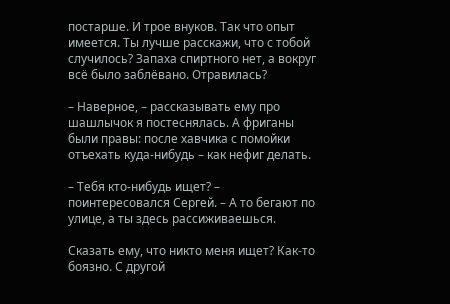постарше. И трое внуков. Так что опыт имеется. Ты лучше расскажи, что с тобой случилось? Запаха спиртного нет, а вокруг всё было заблёвано. Отравилась?

– Наверное, – рассказывать ему про шашлычок я постеснялась. А фриганы были правы: после хавчика с помойки отъехать куда-нибудь – как нефиг делать.

– Тебя кто-нибудь ищет? – поинтересовался Сергей. – А то бегают по улице, а ты здесь рассиживаешься.

Сказать ему, что никто меня ищет? Как-то боязно. С другой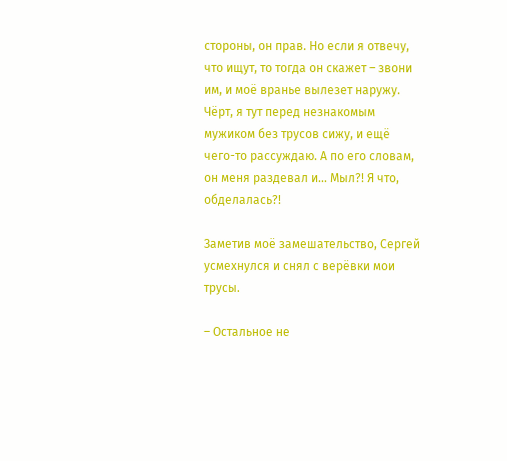стороны, он прав. Но если я отвечу, что ищут, то тогда он скажет – звони им, и моё вранье вылезет наружу. Чёрт, я тут перед незнакомым мужиком без трусов сижу, и ещё чего-то рассуждаю. А по его словам, он меня раздевал и… Мыл?! Я что, обделалась?!

Заметив моё замешательство, Сергей усмехнулся и снял с верёвки мои трусы.

– Остальное не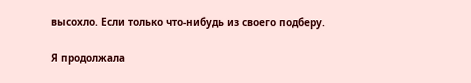высохло. Если только что-нибудь из своего подберу.

Я продолжала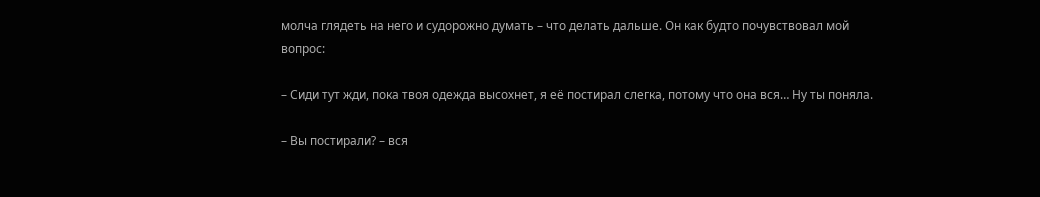молча глядеть на него и судорожно думать – что делать дальше. Он как будто почувствовал мой вопрос:

– Сиди тут жди, пока твоя одежда высохнет, я её постирал слегка, потому что она вся… Ну ты поняла.

– Вы постирали? – вся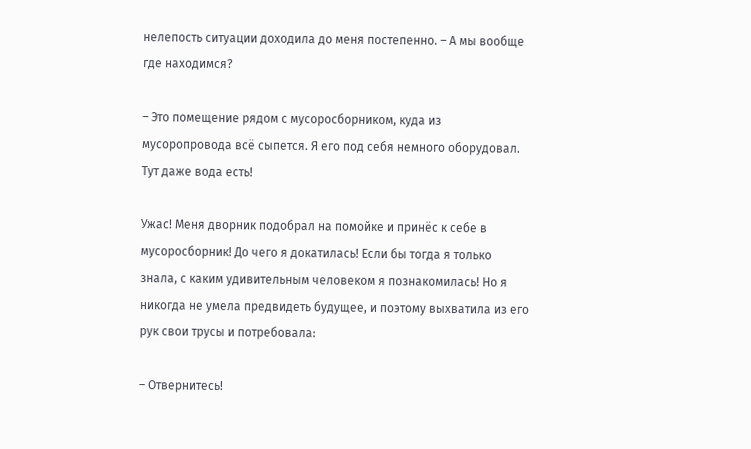нелепость ситуации доходила до меня постепенно. – А мы вообще где находимся?

– Это помещение рядом с мусоросборником, куда из мусоропровода всё сыпется. Я его под себя немного оборудовал. Тут даже вода есть!

Ужас! Меня дворник подобрал на помойке и принёс к себе в мусоросборник! До чего я докатилась! Если бы тогда я только знала, с каким удивительным человеком я познакомилась! Но я никогда не умела предвидеть будущее, и поэтому выхватила из его рук свои трусы и потребовала:

– Отвернитесь!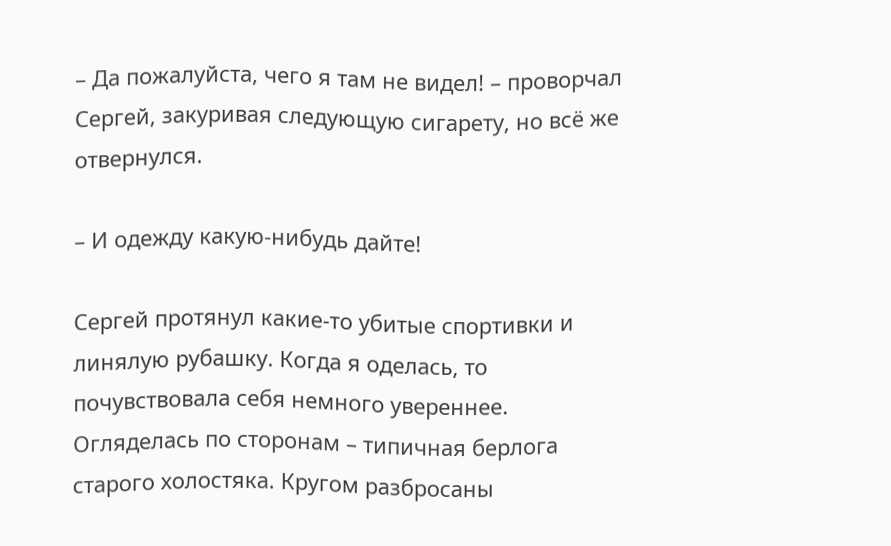– Да пожалуйста, чего я там не видел! – проворчал Сергей, закуривая следующую сигарету, но всё же отвернулся.

– И одежду какую-нибудь дайте!

Сергей протянул какие-то убитые спортивки и линялую рубашку. Когда я оделась, то почувствовала себя немного увереннее. Огляделась по сторонам – типичная берлога старого холостяка. Кругом разбросаны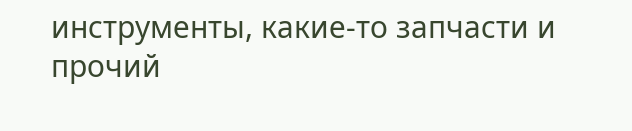инструменты, какие-то запчасти и прочий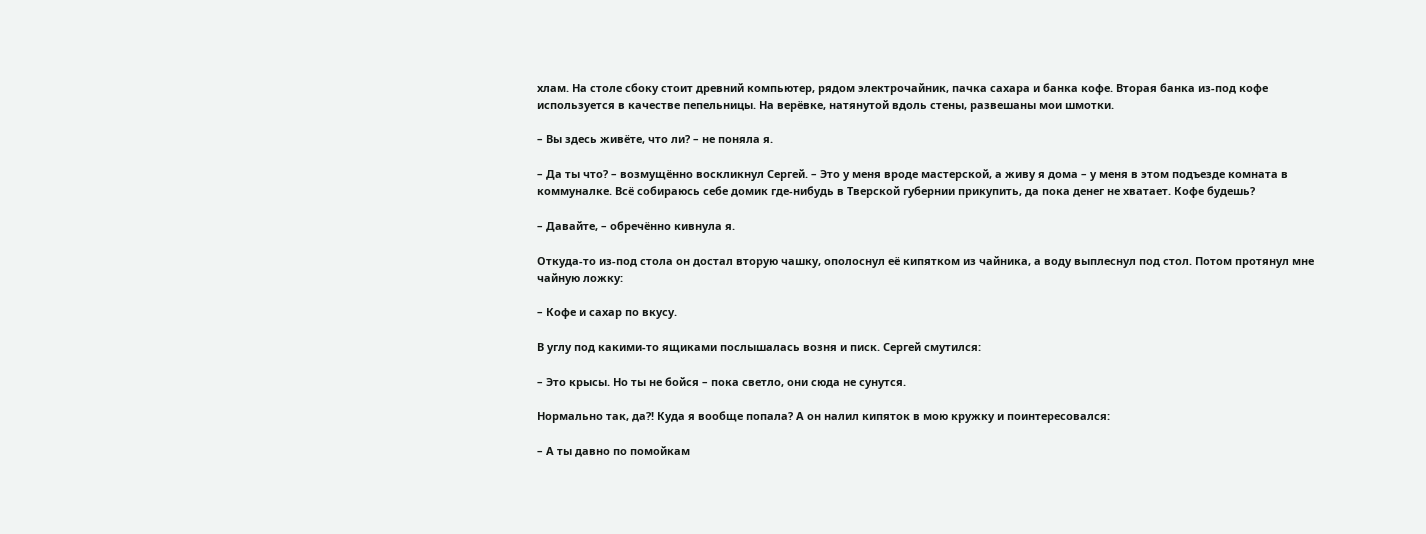хлам. На столе сбоку стоит древний компьютер, рядом электрочайник, пачка сахара и банка кофе. Вторая банка из-под кофе используется в качестве пепельницы. На верёвке, натянутой вдоль стены, развешаны мои шмотки.

– Вы здесь живёте, что ли? – не поняла я.

– Да ты что? – возмущённо воскликнул Сергей. – Это у меня вроде мастерской, а живу я дома – у меня в этом подъезде комната в коммуналке. Всё собираюсь себе домик где-нибудь в Тверской губернии прикупить, да пока денег не хватает. Кофе будешь?

– Давайте, – обречённо кивнула я.

Откуда-то из-под стола он достал вторую чашку, ополоснул её кипятком из чайника, а воду выплеснул под стол. Потом протянул мне чайную ложку:

– Кофе и сахар по вкусу.

В углу под какими-то ящиками послышалась возня и писк. Сергей смутился:

– Это крысы. Но ты не бойся – пока светло, они сюда не сунутся.

Нормально так, да?! Куда я вообще попала? А он налил кипяток в мою кружку и поинтересовался:

– А ты давно по помойкам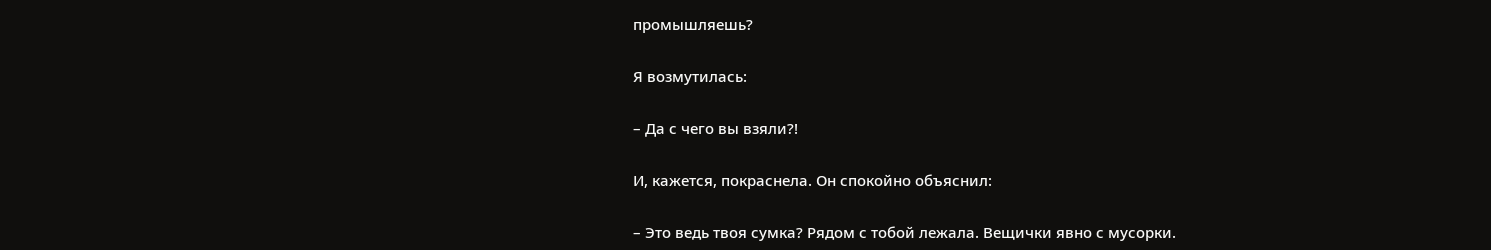промышляешь?

Я возмутилась:

– Да с чего вы взяли?!

И, кажется, покраснела. Он спокойно объяснил:

– Это ведь твоя сумка? Рядом с тобой лежала. Вещички явно с мусорки.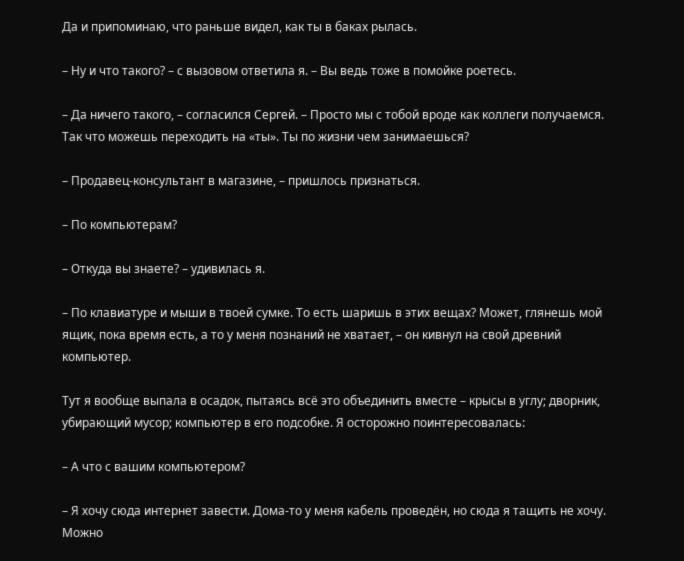Да и припоминаю, что раньше видел, как ты в баках рылась.

– Ну и что такого? – с вызовом ответила я. – Вы ведь тоже в помойке роетесь.

– Да ничего такого, – согласился Сергей. – Просто мы с тобой вроде как коллеги получаемся. Так что можешь переходить на «ты». Ты по жизни чем занимаешься?

– Продавец-консультант в магазине, – пришлось признаться.

– По компьютерам?

– Откуда вы знаете? – удивилась я.

– По клавиатуре и мыши в твоей сумке. То есть шаришь в этих вещах? Может, глянешь мой ящик, пока время есть, а то у меня познаний не хватает, – он кивнул на свой древний компьютер.

Тут я вообще выпала в осадок, пытаясь всё это объединить вместе – крысы в углу; дворник, убирающий мусор; компьютер в его подсобке. Я осторожно поинтересовалась:

– А что с вашим компьютером?

– Я хочу сюда интернет завести. Дома-то у меня кабель проведён, но сюда я тащить не хочу. Можно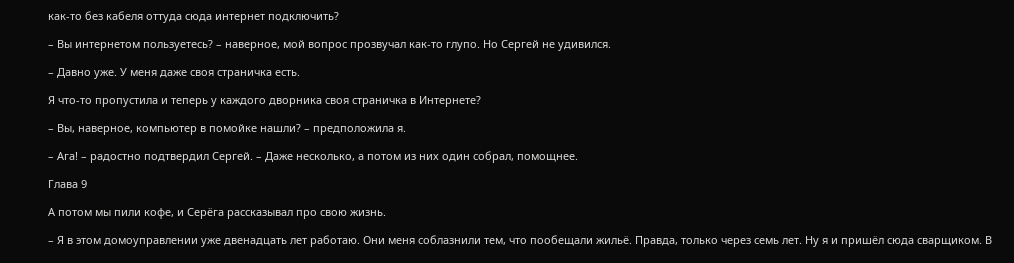как-то без кабеля оттуда сюда интернет подключить?

– Вы интернетом пользуетесь? – наверное, мой вопрос прозвучал как-то глупо. Но Сергей не удивился.

– Давно уже. У меня даже своя страничка есть.

Я что-то пропустила и теперь у каждого дворника своя страничка в Интернете?

– Вы, наверное, компьютер в помойке нашли? – предположила я.

– Ага! – радостно подтвердил Сергей. – Даже несколько, а потом из них один собрал, помощнее.

Глава 9

А потом мы пили кофе, и Серёга рассказывал про свою жизнь.

– Я в этом домоуправлении уже двенадцать лет работаю. Они меня соблазнили тем, что пообещали жильё. Правда, только через семь лет. Ну я и пришёл сюда сварщиком. В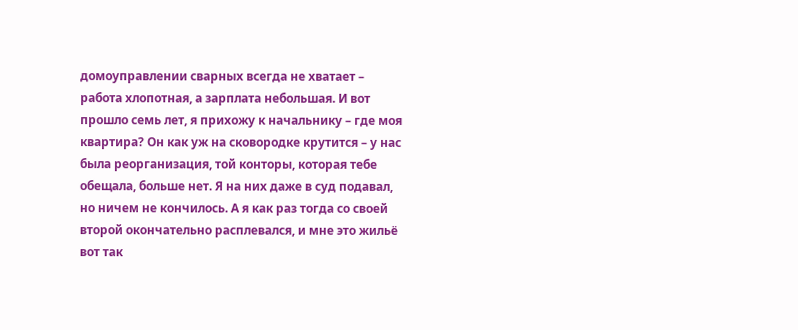домоуправлении сварных всегда не хватает – работа хлопотная, а зарплата небольшая. И вот прошло семь лет, я прихожу к начальнику – где моя квартира? Он как уж на сковородке крутится – у нас была реорганизация, той конторы, которая тебе обещала, больше нет. Я на них даже в суд подавал, но ничем не кончилось. А я как раз тогда со своей второй окончательно расплевался, и мне это жильё вот так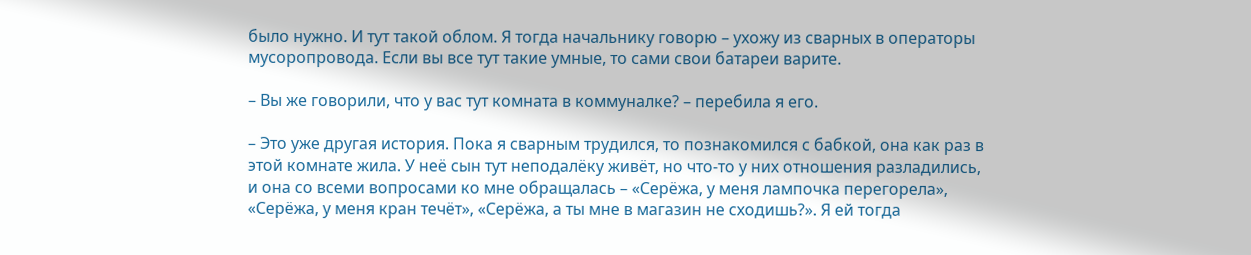было нужно. И тут такой облом. Я тогда начальнику говорю – ухожу из сварных в операторы мусоропровода. Если вы все тут такие умные, то сами свои батареи варите.

– Вы же говорили, что у вас тут комната в коммуналке? – перебила я его.

– Это уже другая история. Пока я сварным трудился, то познакомился с бабкой, она как раз в этой комнате жила. У неё сын тут неподалёку живёт, но что-то у них отношения разладились, и она со всеми вопросами ко мне обращалась – «Серёжа, у меня лампочка перегорела», «Серёжа, у меня кран течёт», «Серёжа, а ты мне в магазин не сходишь?». Я ей тогда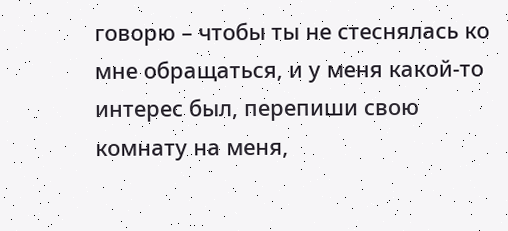говорю – чтобы ты не стеснялась ко мне обращаться, и у меня какой-то интерес был, перепиши свою комнату на меня,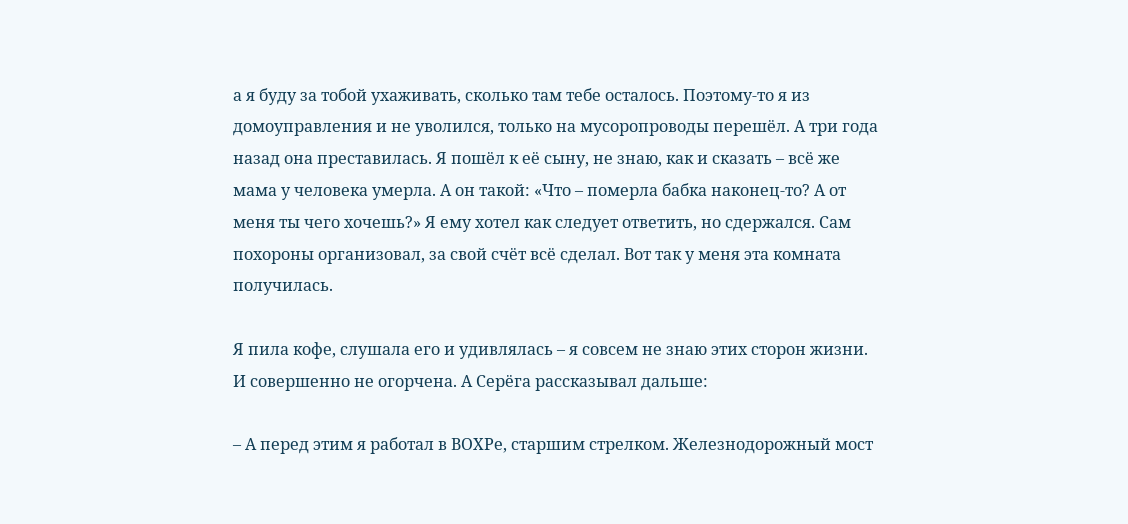а я буду за тобой ухаживать, сколько там тебе осталось. Поэтому-то я из домоуправления и не уволился, только на мусоропроводы перешёл. А три года назад она преставилась. Я пошёл к её сыну, не знаю, как и сказать – всё же мама у человека умерла. А он такой: «Что – померла бабка наконец-то? А от меня ты чего хочешь?» Я ему хотел как следует ответить, но сдержался. Сам похороны организовал, за свой счёт всё сделал. Вот так у меня эта комната получилась.

Я пила кофе, слушала его и удивлялась – я совсем не знаю этих сторон жизни. И совершенно не огорчена. А Серёга рассказывал дальше:

– А перед этим я работал в ВОХРе, старшим стрелком. Железнодорожный мост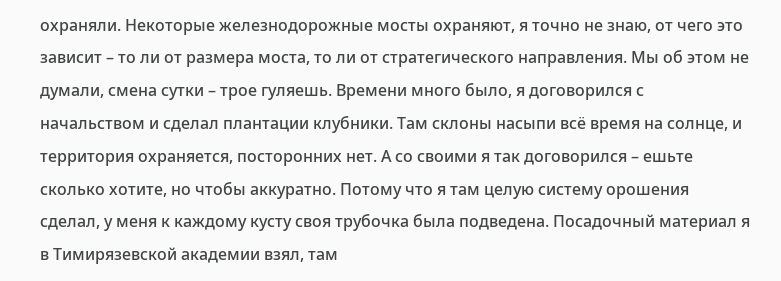охраняли. Некоторые железнодорожные мосты охраняют, я точно не знаю, от чего это зависит – то ли от размера моста, то ли от стратегического направления. Мы об этом не думали, смена сутки – трое гуляешь. Времени много было, я договорился с начальством и сделал плантации клубники. Там склоны насыпи всё время на солнце, и территория охраняется, посторонних нет. А со своими я так договорился – ешьте сколько хотите, но чтобы аккуратно. Потому что я там целую систему орошения сделал, у меня к каждому кусту своя трубочка была подведена. Посадочный материал я в Тимирязевской академии взял, там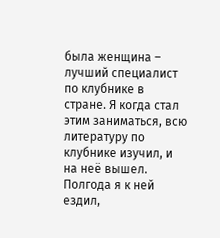была женщина – лучший специалист по клубнике в стране. Я когда стал этим заниматься, всю литературу по клубнике изучил, и на неё вышел. Полгода я к ней ездил,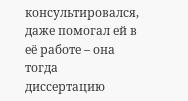консультировался, даже помогал ей в её работе – она тогда диссертацию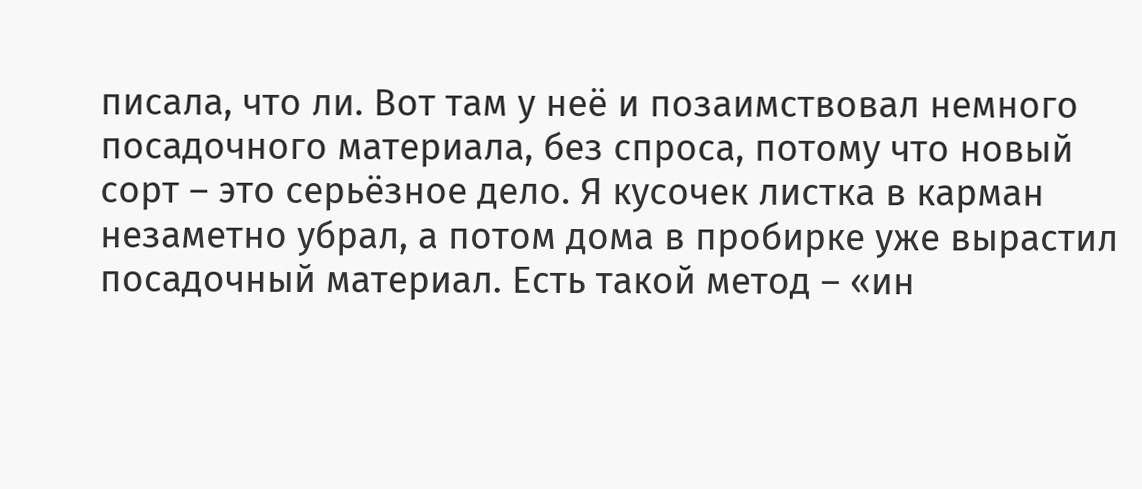писала, что ли. Вот там у неё и позаимствовал немного посадочного материала, без спроса, потому что новый сорт – это серьёзное дело. Я кусочек листка в карман незаметно убрал, а потом дома в пробирке уже вырастил посадочный материал. Есть такой метод – «ин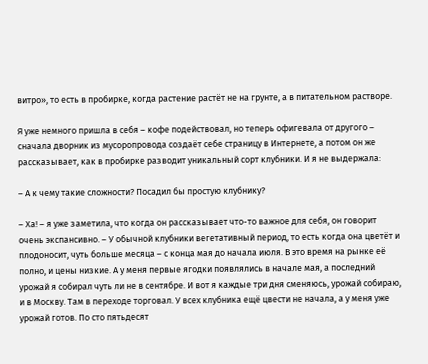витро», то есть в пробирке, когда растение растёт не на грунте, а в питательном растворе.

Я уже немного пришла в себя – кофе подействовал, но теперь офигевала от другого – сначала дворник из мусоропровода создаёт себе страницу в Интернете, а потом он же рассказывает, как в пробирке разводит уникальный сорт клубники. И я не выдержала:

– А к чему такие сложности? Посадил бы простую клубнику?

– Ха! – я уже заметила, что когда он рассказывает что-то важное для себя, он говорит очень экспансивно. – У обычной клубники вегетативный период, то есть когда она цветёт и плодоносит, чуть больше месяца – с конца мая до начала июля. В это время на рынке её полно, и цены низкие. А у меня первые ягодки появлялись в начале мая, а последний урожай я собирал чуть ли не в сентябре. И вот я каждые три дня сменяюсь, урожай собираю, и в Москву. Там в переходе торговал. У всех клубника ещё цвести не начала, а у меня уже урожай готов. По сто пятьдесят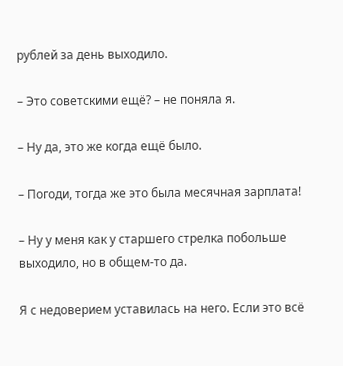рублей за день выходило.

– Это советскими ещё? – не поняла я.

– Ну да, это же когда ещё было.

– Погоди, тогда же это была месячная зарплата!

– Ну у меня как у старшего стрелка побольше выходило, но в общем-то да.

Я с недоверием уставилась на него. Если это всё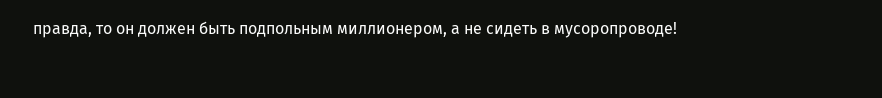правда, то он должен быть подпольным миллионером, а не сидеть в мусоропроводе!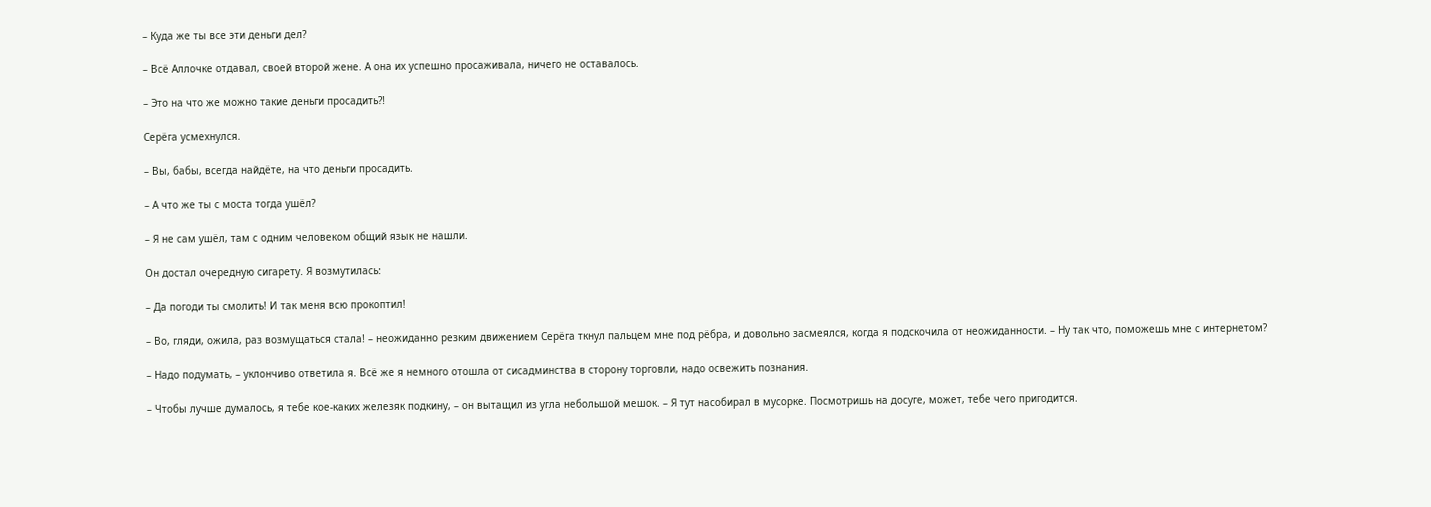– Куда же ты все эти деньги дел?

– Всё Аллочке отдавал, своей второй жене. А она их успешно просаживала, ничего не оставалось.

– Это на что же можно такие деньги просадить?!

Серёга усмехнулся.

– Вы, бабы, всегда найдёте, на что деньги просадить.

– А что же ты с моста тогда ушёл?

– Я не сам ушёл, там с одним человеком общий язык не нашли.

Он достал очередную сигарету. Я возмутилась:

– Да погоди ты смолить! И так меня всю прокоптил!

– Во, гляди, ожила, раз возмущаться стала! – неожиданно резким движением Серёга ткнул пальцем мне под рёбра, и довольно засмеялся, когда я подскочила от неожиданности. – Ну так что, поможешь мне с интернетом?

– Надо подумать, – уклончиво ответила я. Всё же я немного отошла от сисадминства в сторону торговли, надо освежить познания.

– Чтобы лучше думалось, я тебе кое-каких железяк подкину, – он вытащил из угла небольшой мешок. – Я тут насобирал в мусорке. Посмотришь на досуге, может, тебе чего пригодится.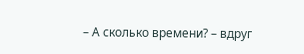– А сколько времени? – вдруг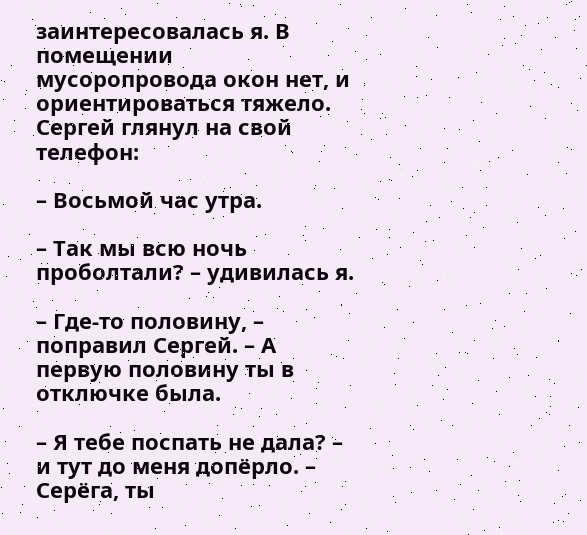заинтересовалась я. В помещении мусоропровода окон нет, и ориентироваться тяжело. Сергей глянул на свой телефон:

– Восьмой час утра.

– Так мы всю ночь проболтали? – удивилась я.

– Где-то половину, – поправил Сергей. – А первую половину ты в отключке была.

– Я тебе поспать не дала? – и тут до меня допёрло. – Серёга, ты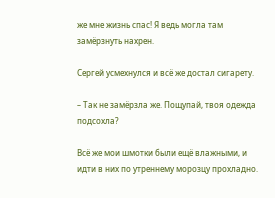же мне жизнь спас! Я ведь могла там замёрзнуть нахрен.

Сергей усмехнулся и всё же достал сигарету.

– Так не замёрзла же. Пощупай, твоя одежда подсохла?

Всё же мои шмотки были ещё влажными, и идти в них по утреннему морозцу прохладно.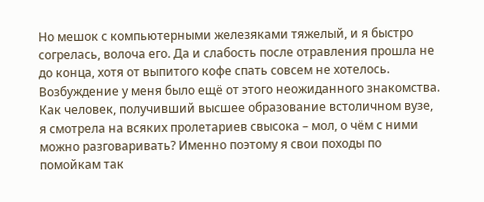Но мешок с компьютерными железяками тяжелый, и я быстро согрелась, волоча его. Да и слабость после отравления прошла не до конца, хотя от выпитого кофе спать совсем не хотелось. Возбуждение у меня было ещё от этого неожиданного знакомства. Как человек, получивший высшее образование встоличном вузе, я смотрела на всяких пролетариев свысока – мол, о чём с ними можно разговаривать? Именно поэтому я свои походы по помойкам так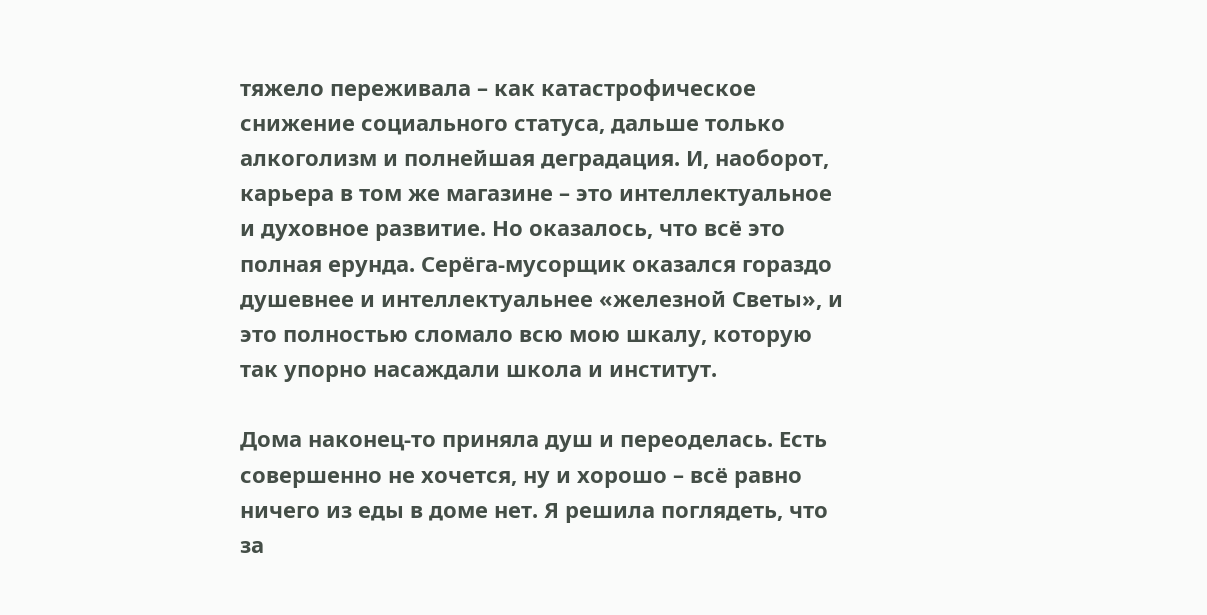тяжело переживала – как катастрофическое снижение социального статуса, дальше только алкоголизм и полнейшая деградация. И, наоборот, карьера в том же магазине – это интеллектуальное и духовное развитие. Но оказалось, что всё это полная ерунда. Серёга-мусорщик оказался гораздо душевнее и интеллектуальнее «железной Светы», и это полностью сломало всю мою шкалу, которую так упорно насаждали школа и институт.

Дома наконец-то приняла душ и переоделась. Есть совершенно не хочется, ну и хорошо – всё равно ничего из еды в доме нет. Я решила поглядеть, что за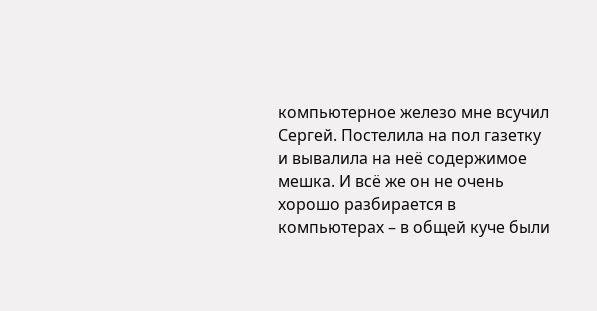компьютерное железо мне всучил Сергей. Постелила на пол газетку и вывалила на неё содержимое мешка. И всё же он не очень хорошо разбирается в компьютерах – в общей куче были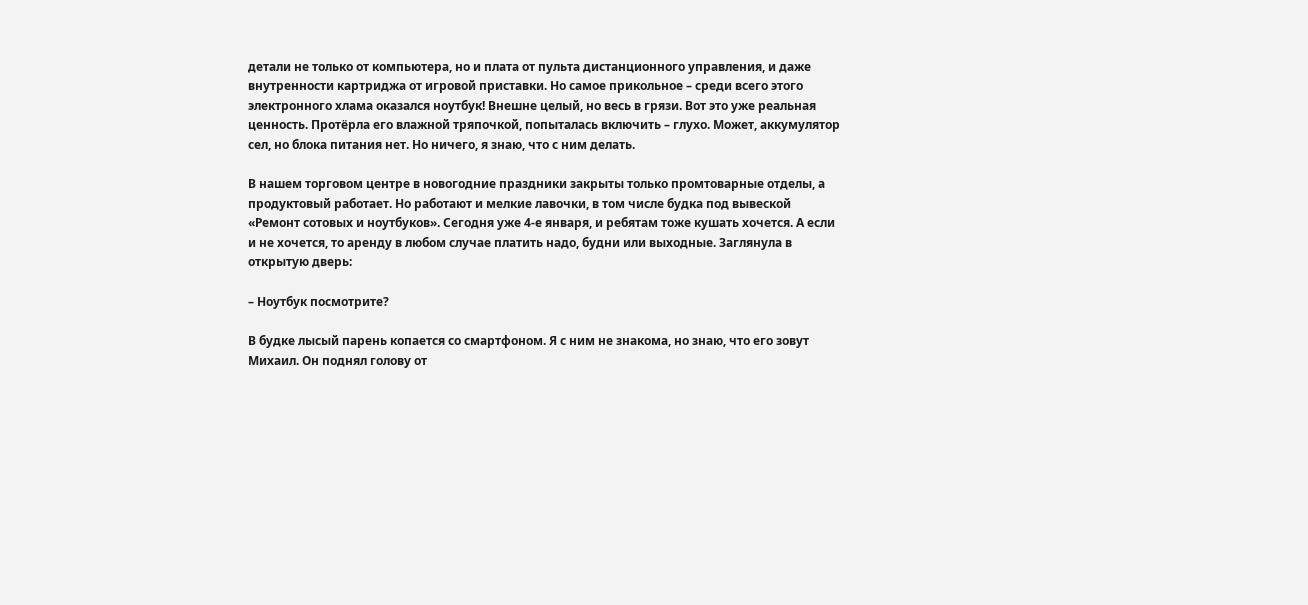детали не только от компьютера, но и плата от пульта дистанционного управления, и даже внутренности картриджа от игровой приставки. Но самое прикольное – среди всего этого электронного хлама оказался ноутбук! Внешне целый, но весь в грязи. Вот это уже реальная ценность. Протёрла его влажной тряпочкой, попыталась включить – глухо. Может, аккумулятор сел, но блока питания нет. Но ничего, я знаю, что с ним делать.

В нашем торговом центре в новогодние праздники закрыты только промтоварные отделы, а продуктовый работает. Но работают и мелкие лавочки, в том числе будка под вывеской «Ремонт сотовых и ноутбуков». Сегодня уже 4-е января, и ребятам тоже кушать хочется. А если и не хочется, то аренду в любом случае платить надо, будни или выходные. Заглянула в открытую дверь:

– Ноутбук посмотрите?

В будке лысый парень копается со смартфоном. Я с ним не знакома, но знаю, что его зовут Михаил. Он поднял голову от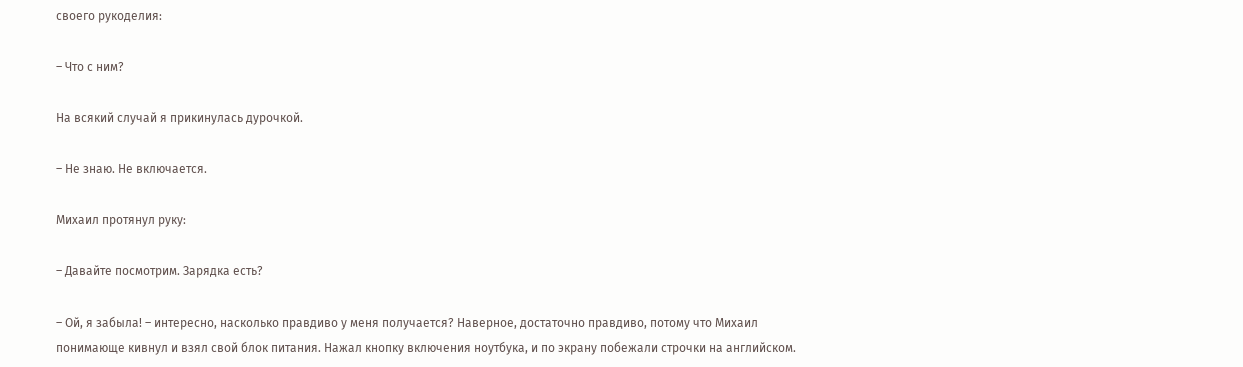своего рукоделия:

– Что с ним?

На всякий случай я прикинулась дурочкой.

– Не знаю. Не включается.

Михаил протянул руку:

– Давайте посмотрим. Зарядка есть?

– Ой, я забыла! – интересно, насколько правдиво у меня получается? Наверное, достаточно правдиво, потому что Михаил понимающе кивнул и взял свой блок питания. Нажал кнопку включения ноутбука, и по экрану побежали строчки на английском.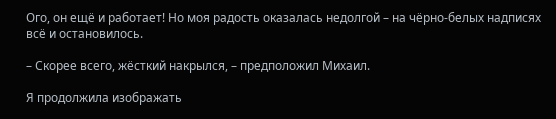Ого, он ещё и работает! Но моя радость оказалась недолгой – на чёрно-белых надписях всё и остановилось.

– Скорее всего, жёсткий накрылся, – предположил Михаил.

Я продолжила изображать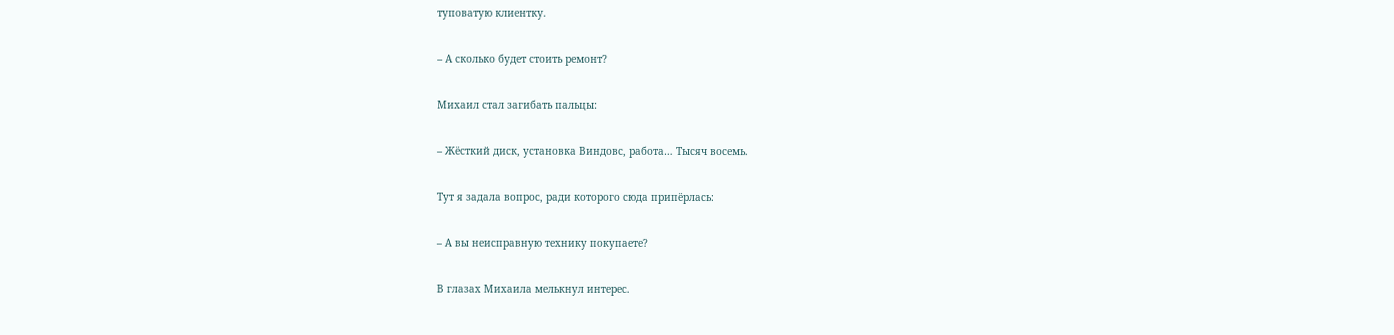туповатую клиентку.

– А сколько будет стоить ремонт?

Михаил стал загибать пальцы:

– Жёсткий диск, установка Виндовс, работа… Тысяч восемь.

Тут я задала вопрос, ради которого сюда припёрлась:

– А вы неисправную технику покупаете?

В глазах Михаила мелькнул интерес.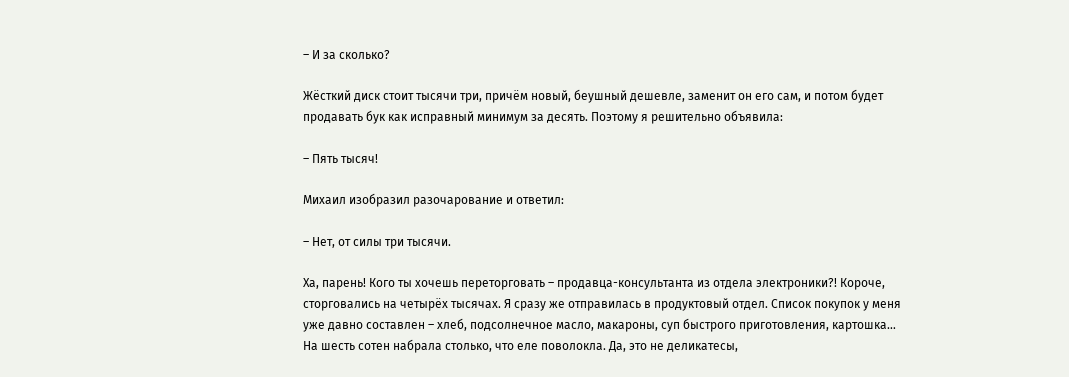– И за сколько?

Жёсткий диск стоит тысячи три, причём новый, беушный дешевле, заменит он его сам, и потом будет продавать бук как исправный минимум за десять. Поэтому я решительно объявила:

– Пять тысяч!

Михаил изобразил разочарование и ответил:

– Нет, от силы три тысячи.

Ха, парень! Кого ты хочешь переторговать – продавца-консультанта из отдела электроники?! Короче, сторговались на четырёх тысячах. Я сразу же отправилась в продуктовый отдел. Список покупок у меня уже давно составлен – хлеб, подсолнечное масло, макароны, суп быстрого приготовления, картошка… На шесть сотен набрала столько, что еле поволокла. Да, это не деликатесы,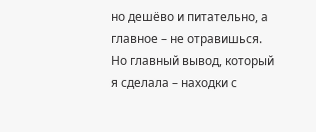но дешёво и питательно, а главное – не отравишься. Но главный вывод, который я сделала – находки с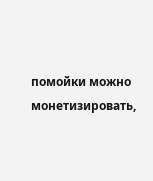помойки можно монетизировать,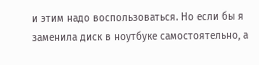и этим надо воспользоваться. Но если бы я заменила диск в ноутбуке самостоятельно, а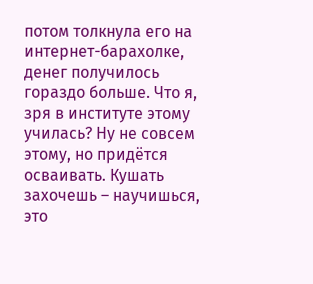потом толкнула его на интернет-барахолке, денег получилось гораздо больше. Что я, зря в институте этому училась? Ну не совсем этому, но придётся осваивать. Кушать захочешь – научишься, это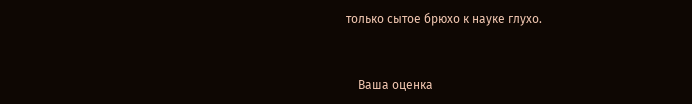только сытое брюхо к науке глухо.


    Ваша оценка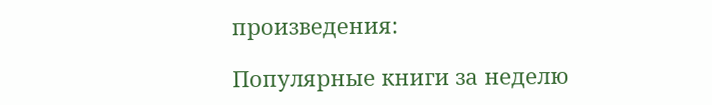произведения:

Популярные книги за неделю